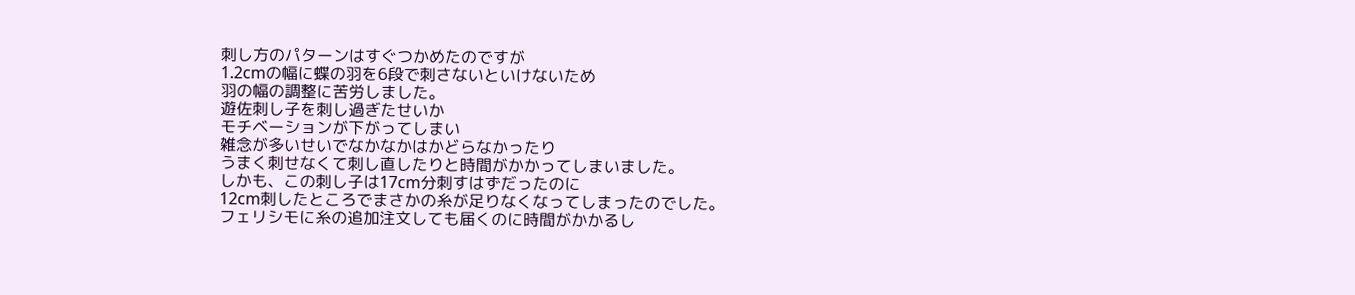刺し方のパターンはすぐつかめたのですが
1.2cmの幅に蝶の羽を6段で刺さないといけないため
羽の幅の調整に苦労しました。
遊佐刺し子を刺し過ぎたせいか
モチベーションが下がってしまい
雑念が多いせいでなかなかはかどらなかったり
うまく刺せなくて刺し直したりと時間がかかってしまいました。
しかも、この刺し子は17cm分刺すはずだったのに
12cm刺したところでまさかの糸が足りなくなってしまったのでした。
フェリシモに糸の追加注文しても届くのに時間がかかるし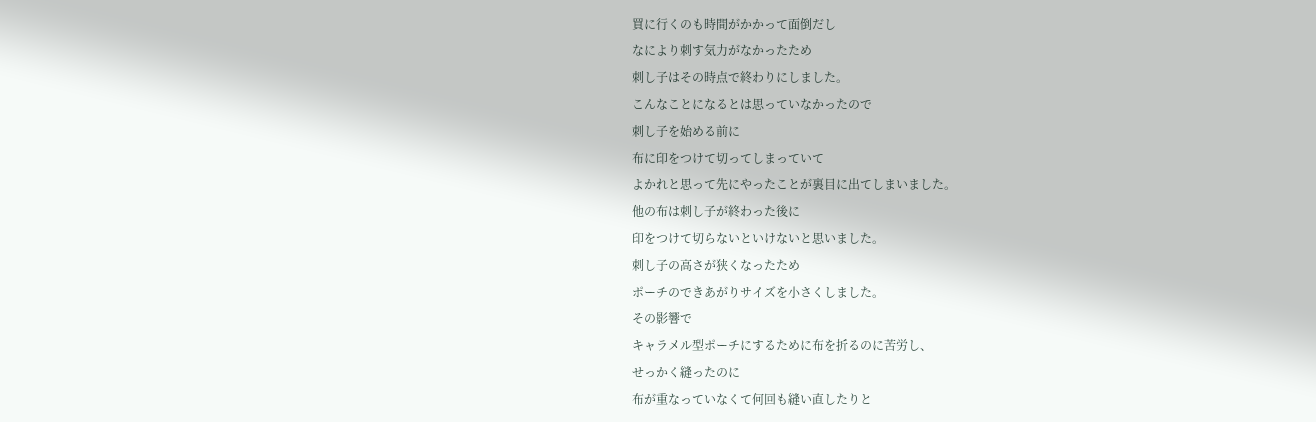買に行くのも時間がかかって面倒だし
なにより刺す気力がなかったため
刺し子はその時点で終わりにしました。
こんなことになるとは思っていなかったので
刺し子を始める前に
布に印をつけて切ってしまっていて
よかれと思って先にやったことが裏目に出てしまいました。
他の布は刺し子が終わった後に
印をつけて切らないといけないと思いました。
刺し子の高さが狭くなったため
ポーチのできあがりサイズを小さくしました。
その影響で
キャラメル型ポーチにするために布を折るのに苦労し、
せっかく縫ったのに
布が重なっていなくて何回も縫い直したりと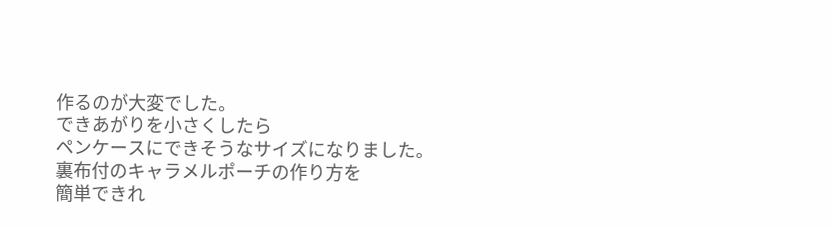作るのが大変でした。
できあがりを小さくしたら
ペンケースにできそうなサイズになりました。
裏布付のキャラメルポーチの作り方を
簡単できれ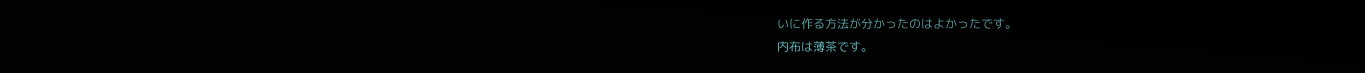いに作る方法が分かったのはよかったです。
内布は薄茶です。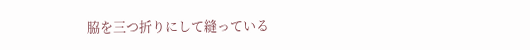脇を三つ折りにして縫っている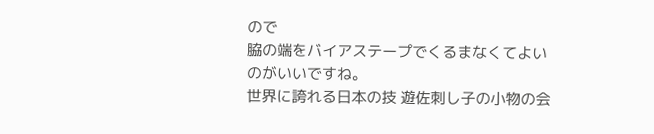ので
脇の端をバイアステープでくるまなくてよいのがいいですね。
世界に誇れる日本の技 遊佐刺し子の小物の会